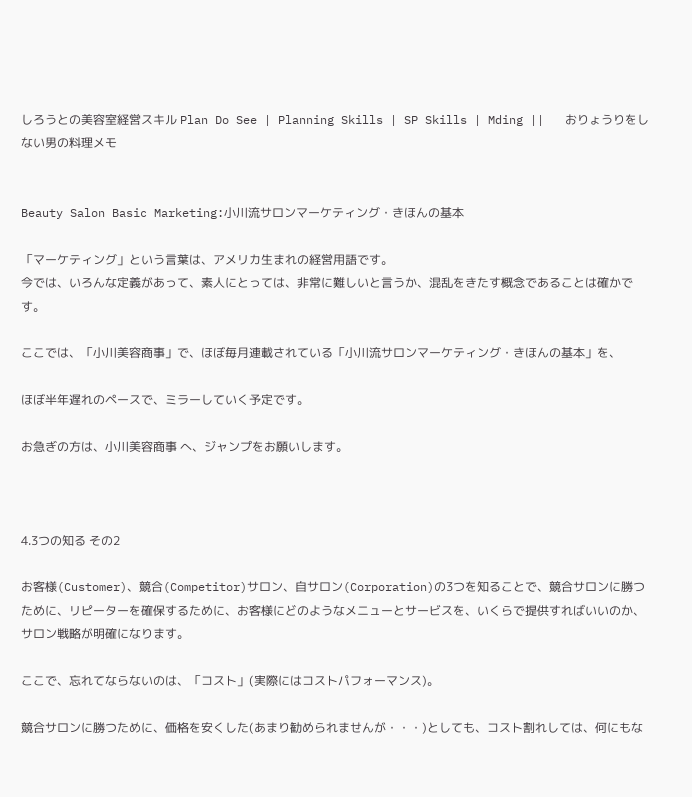しろうとの美容室経営スキル Plan Do See | Planning Skills | SP Skills | Mding ||   おりょうりをしない男の料理メモ


Beauty Salon Basic Marketing:小川流サロンマーケティング・きほんの基本

「マーケティング」という言葉は、アメリカ生まれの経営用語です。
今では、いろんな定義があって、素人にとっては、非常に難しいと言うか、混乱をきたす概念であることは確かです。

ここでは、「小川美容商事」で、ほぼ毎月連載されている「小川流サロンマーケティング・きほんの基本」を、

ほぼ半年遅れのペースで、ミラーしていく予定です。

お急ぎの方は、小川美容商事 へ、ジャンプをお願いします。



4.3つの知る その2

お客様(Customer)、競合(Competitor)サロン、自サロン(Corporation)の3つを知ることで、競合サロンに勝つために、リピーターを確保するために、お客様にどのようなメニューとサービスを、いくらで提供すればいいのか、サロン戦略が明確になります。

ここで、忘れてならないのは、「コスト」(実際にはコストパフォーマンス)。

競合サロンに勝つために、価格を安くした(あまり勧められませんが・・・)としても、コスト割れしては、何にもな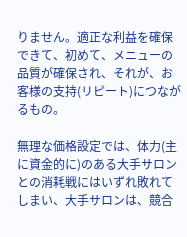りません。適正な利益を確保できて、初めて、メニューの品質が確保され、それが、お客様の支持(リピート)につながるもの。

無理な価格設定では、体力(主に資金的に)のある大手サロンとの消耗戦にはいずれ敗れてしまい、大手サロンは、競合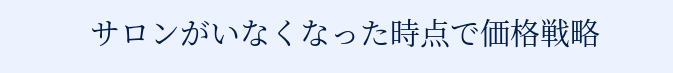サロンがいなくなった時点で価格戦略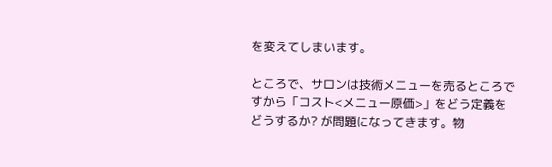を変えてしまいます。

ところで、サロンは技術メニューを売るところですから「コスト<メニュー原価>」をどう定義をどうするか? が問題になってきます。物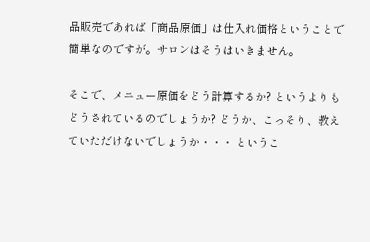品販売であれば「商品原価」は仕入れ価格ということで簡単なのですが。サロンはそうはいきません。

そこで、メニュー原価をどう計算するか? というよりもどうされているのでしょうか? どうか、こっそり、教えていただけないでしょうか・・・ というこ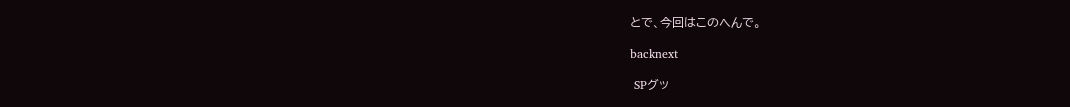とで、今回はこのへんで。

backnext

 SPグッ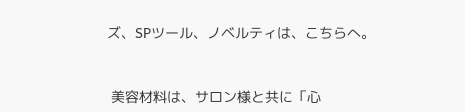ズ、SPツール、ノベルティは、こちらへ。


 美容材料は、サロン様と共に「心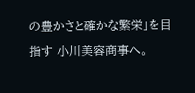の豊かさと確かな繁栄」を目指す 小川美容商事へ。